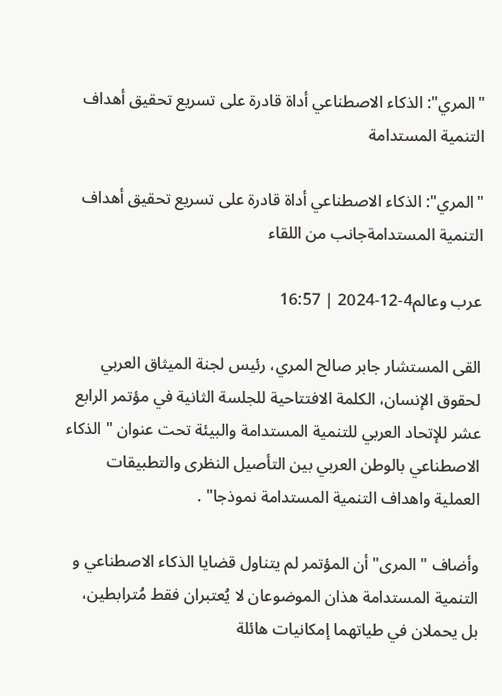"المري": الذكاء الاصطناعي أداة قادرة على تسريع تحقيق أهداف التنمية المستدامة

"المري": الذكاء الاصطناعي أداة قادرة على تسريع تحقيق أهداف التنمية المستدامةجانب من اللقاء

عرب وعالم4-12-2024 | 16:57

القى المستشار جابر صالح المري، رئيس لجنة الميثاق العربي لحقوق الإنسان، الكلمة الافتتاحية للجلسة الثانية في مؤتمر الرابع عشر للإتحاد العربي للتنمية المستدامة والبيئة تحت عنوان " الذكاء الاصطناعي بالوطن العربي بين التأصيل النظرى والتطبيقات العملية واهداف التنمية المستدامة نموذجا" .

وأضاف " المرى" أن المؤتمر لم يتناول قضايا الذكاء الاصطناعي و التنمية المستدامة هذان الموضوعان لا يُعتبران فقط مُترابطين، بل يحملان في طياتهما إمكانيات هائلة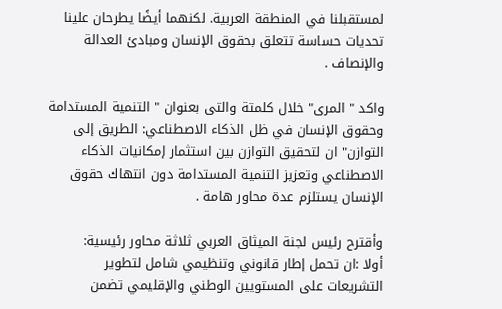لمستقبلنا في المنطقة العربية. لكنهما أيضًا يطرحان علينا تحديات حساسة تتعلق بحقوق الإنسان ومبادئ العدالة والإنصاف .

واكد " المرى" خلال كلمتة والتى بعنوان " التنمية المستدامة وحقوق الإنسان في ظل الذكاء الاصطناعي: الطريق إلى التوازن" ان لتحقيق التوازن بين استثمار إمكانيات الذكاء الاصطناعي وتعزيز التنمية المستدامة دون انتهاك حقوق الإنسان يستلزم عدة محاور هامة .

وأقترح رئيس لجنة الميثاق العربي ثلاثة محاور رئيسية:
أولا :ان تحمل إطار قانوني وتنظيمي شامل لتطوير التشريعات على المستويين الوطني والإقليمي تضمن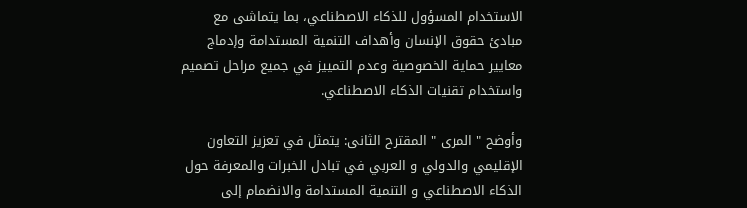الاستخدام المسؤول للذكاء الاصطناعي، بما يتماشى مع مبادئ حقوق الإنسان وأهداف التنمية المستدامة وإدماج معايير حماية الخصوصية وعدم التمييز في جميع مراحل تصميم واستخدام تقنيات الذكاء الاصطناعي.

وأوضح " المرى " المقترح الثانى: يتمثل في تعزيز التعاون الإقليمي والدولي و العربي في تبادل الخبرات والمعرفة حول الذكاء الاصطناعي و التنمية المستدامة والانضمام إلى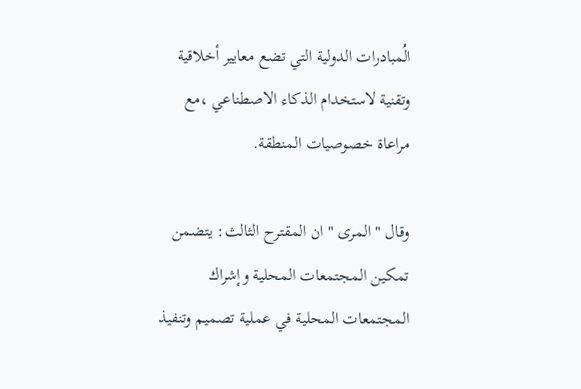الُمبادرات الدولية التي تضع معايير أخلاقية وتقنية لاستخدام الذكاء الاصطناعي ،مع مراعاة خصوصيات المنطقة.

وقال " المرى " ان المقترح الثالث: يتضمن تمكين المجتمعات المحلية وإشراك المجتمعات المحلية في عملية تصميم وتنفيذ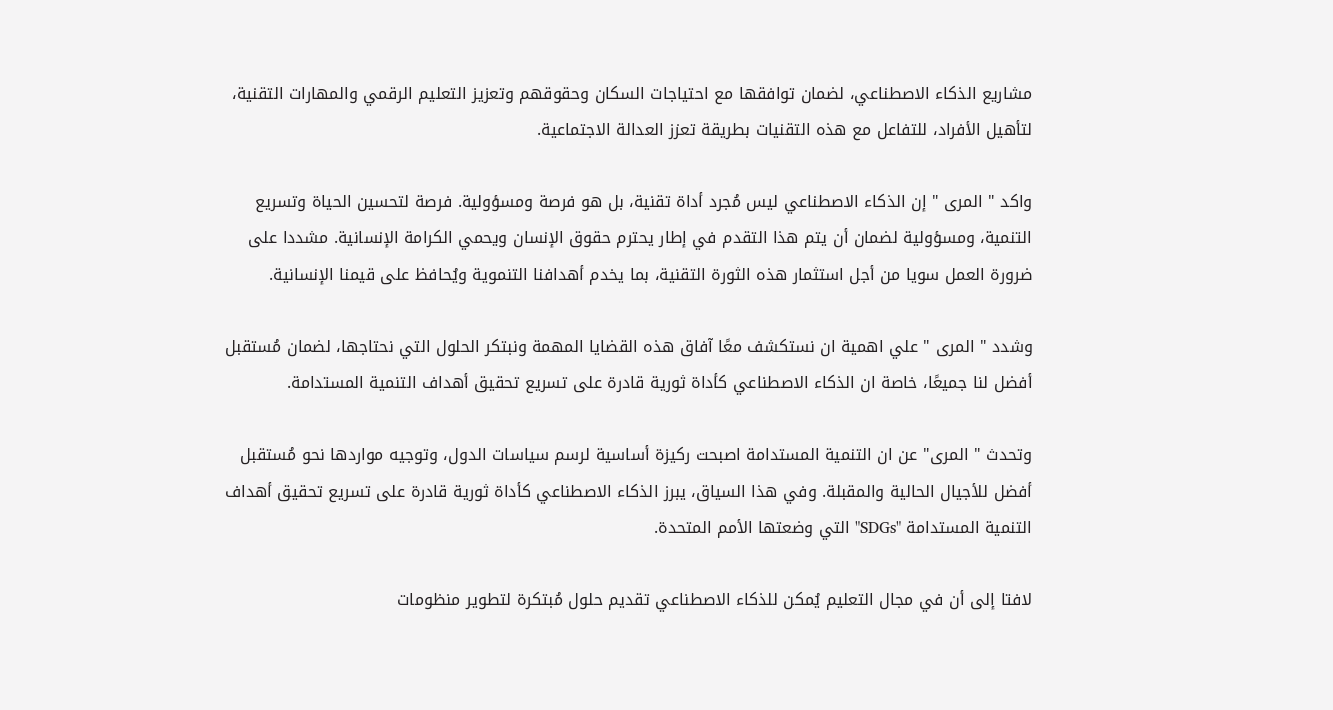مشاريع الذكاء الاصطناعي، لضمان توافقها مع احتياجات السكان وحقوقهم وتعزيز التعليم الرقمي والمهارات التقنية، لتأهيل الأفراد، للتفاعل مع هذه التقنيات بطريقة تعزز العدالة الاجتماعية.

واكد " المرى " إن الذكاء الاصطناعي ليس مُجرد أداة تقنية، بل هو فرصة ومسؤولية. فرصة لتحسين الحياة وتسريع التنمية، ومسؤولية لضمان أن يتم هذا التقدم في إطار يحترم حقوق الإنسان ويحمي الكرامة الإنسانية. مشددا على ضرورة العمل سويا من أجل استثمار هذه الثورة التقنية، بما يخدم أهدافنا التنموية ويُحافظ على قيمنا الإنسانية.

وشدد " المرى " علي اهمية ان نستكشف معًا آفاق هذه القضايا المهمة ونبتكر الحلول التي نحتاجها، لضمان مُستقبل أفضل لنا جميعًا، خاصة ان الذكاء الاصطناعي كأداة ثورية قادرة على تسريع تحقيق أهداف التنمية المستدامة.

وتحدث " المرى" عن ان التنمية المستدامة اصبحت ركيزة أساسية لرسم سياسات الدول، وتوجيه مواردها نحو مُستقبل أفضل للأجيال الحالية والمقبلة. وفي هذا السياق، يبرز الذكاء الاصطناعي كأداة ثورية قادرة على تسريع تحقيق أهداف التنمية المستدامة "SDGs" التي وضعتها الأمم المتحدة.

لافتا إلى أن في مجال التعليم يُمكن للذكاء الاصطناعي تقديم حلول مُبتكرة لتطوير منظومات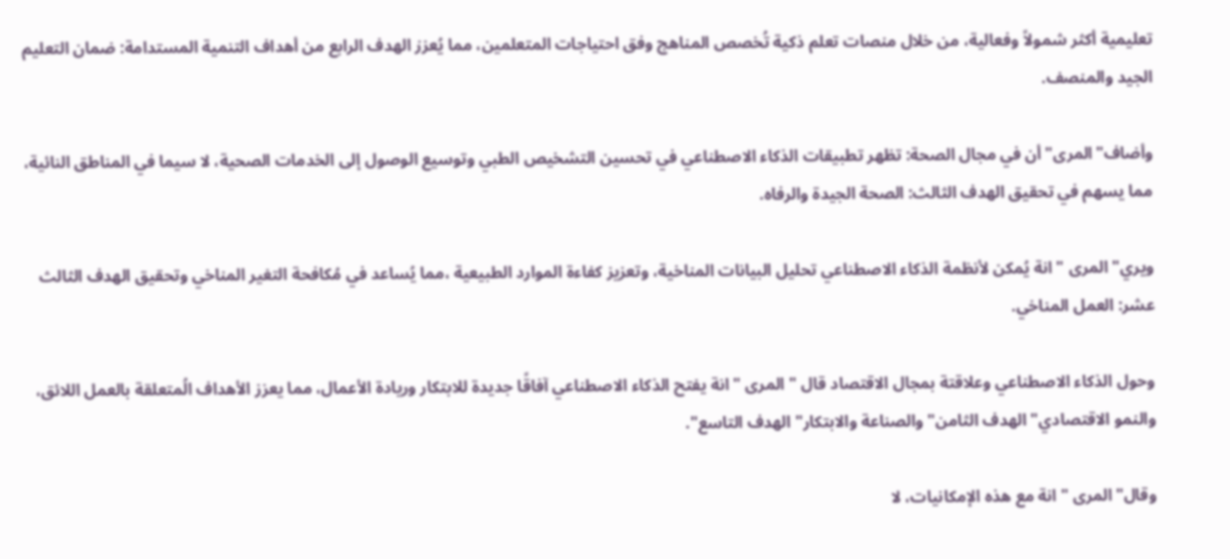تعليمية أكثر شمولاً وفعالية، من خلال منصات تعلم ذكية تُخصص المناهج وفق احتياجات المتعلمين، مما يُعزز الهدف الرابع من أهداف التنمية المستدامة: ضمان التعليم الجيد والمنصف.

وأضاف"المرى" أن في مجال الصحة: تظهر تطبيقات الذكاء الاصطناعي في تحسين التشخيص الطبي وتوسيع الوصول إلى الخدمات الصحية، لا سيما في المناطق النائية، مما يسهم في تحقيق الهدف الثالث: الصحة الجيدة والرفاه.

ويري" المرى " انة يُمكن لأنظمة الذكاء الاصطناعي تحليل البيانات المناخية، وتعزيز كفاءة الموارد الطبيعية ،مما يُساعد في مُكافحة التغير المناخي وتحقيق الهدف الثالث عشر: العمل المناخي.

وحول الذكاء الاصطناعي وعلاقتة بمجال الاقتصاد قال " المرى " انة يفتح الذكاء الاصطناعي آفاقًا جديدة للابتكار وريادة الأعمال، مما يعزز الأهداف الُمتعلقة بالعمل اللائق، والنمو الاقتصادي" الهدف الثامن" والصناعة والابتكار" الهدف التاسع".

وقال"المرى " انة مع هذه الإمكانيات، لا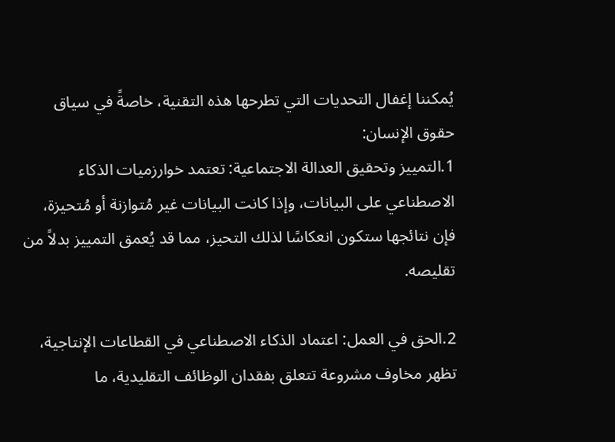يُمكننا إغفال التحديات التي تطرحها هذه التقنية، خاصةً في سياق حقوق الإنسان:
1.التمييز وتحقيق العدالة الاجتماعية: تعتمد خوارزميات الذكاء الاصطناعي على البيانات، وإذا كانت البيانات غير مُتوازنة أو مُتحيزة، فإن نتائجها ستكون انعكاسًا لذلك التحيز، مما قد يُعمق التمييز بدلاً من تقليصه.

2.الحق في العمل: اعتماد الذكاء الاصطناعي في القطاعات الإنتاجية، تظهر مخاوف مشروعة تتعلق بفقدان الوظائف التقليدية، ما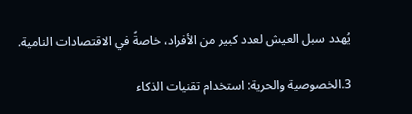يُهدد سبل العيش لعدد كبير من الأفراد، خاصةً في الاقتصادات النامية.

3.الخصوصية والحرية: استخدام تقنيات الذكاء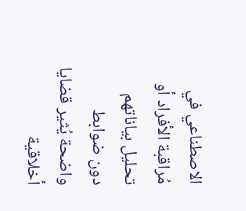الاصطناعي في مُراقبة الأفراد أو تحليل بياناتهم دون ضوابط واضحة يُثير قضايا أخلاقية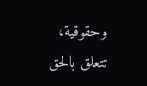وحقوقية، تتعلق بالحق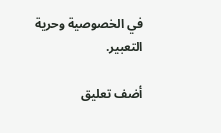في الخصوصية وحرية التعبير.

أضف تعليق